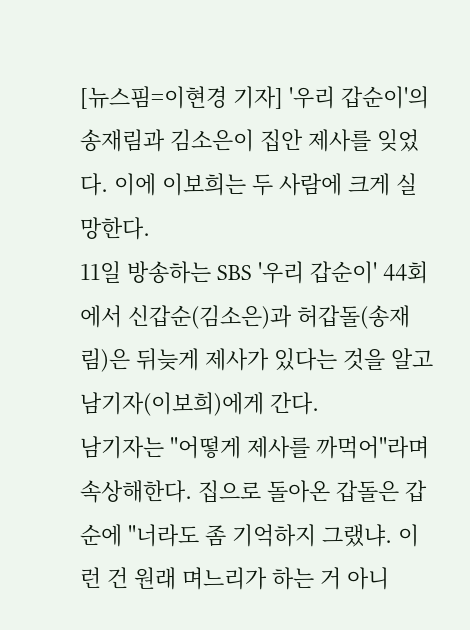[뉴스핌=이현경 기자] '우리 갑순이'의 송재림과 김소은이 집안 제사를 잊었다. 이에 이보희는 두 사람에 크게 실망한다.
11일 방송하는 SBS '우리 갑순이' 44회에서 신갑순(김소은)과 허갑돌(송재림)은 뒤늦게 제사가 있다는 것을 알고 남기자(이보희)에게 간다.
남기자는 "어떻게 제사를 까먹어"라며 속상해한다. 집으로 돌아온 갑돌은 갑순에 "너라도 좀 기억하지 그랬냐. 이런 건 원래 며느리가 하는 거 아니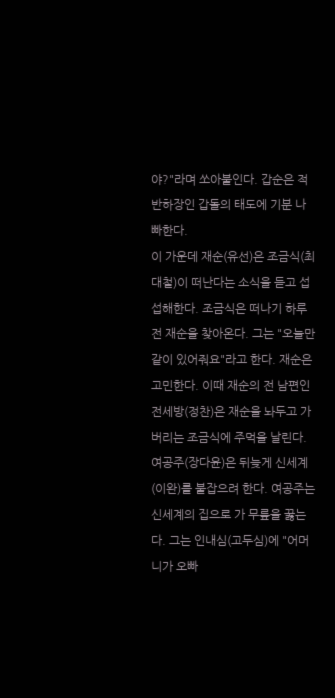야?"라며 쏘아붙인다. 갑순은 적반하장인 갑돌의 태도에 기분 나빠한다.
이 가운데 재순(유선)은 조금식(최대철)이 떠난다는 소식을 듣고 섭섭해한다. 조금식은 떠나기 하루 전 재순을 찾아온다. 그는 "오늘만 같이 있어줘요"라고 한다. 재순은 고민한다. 이때 재순의 전 남편인 전세방(정찬)은 재순을 놔두고 가버리는 조금식에 주먹을 날린다.
여공주(장다윤)은 뒤늦게 신세계(이완)를 붙잡으려 한다. 여공주는 신세계의 집으로 가 무릎을 꿇는다. 그는 인내심(고두심)에 "어머니가 오빠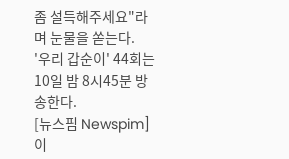좀 설득해주세요"라며 눈물을 쏟는다.
'우리 갑순이' 44회는 10일 밤 8시45분 방송한다.
[뉴스핌 Newspim] 이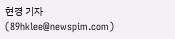현경 기자(89hklee@newspim.com)